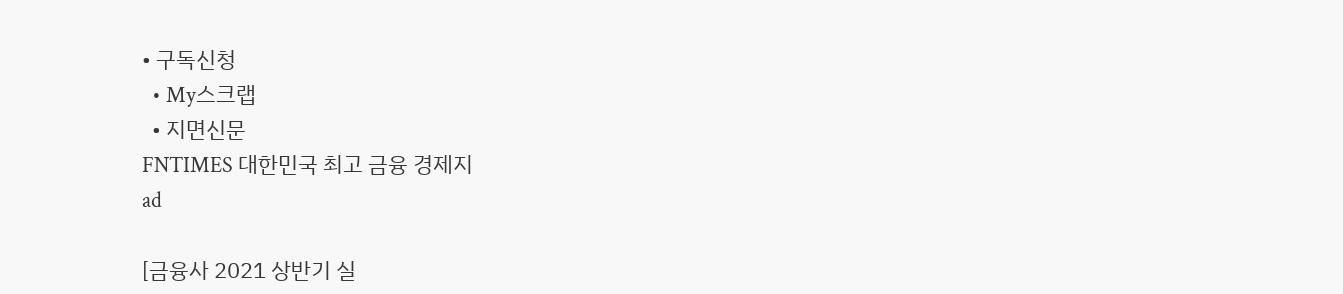• 구독신청
  • My스크랩
  • 지면신문
FNTIMES 대한민국 최고 금융 경제지
ad

[금융사 2021 상반기 실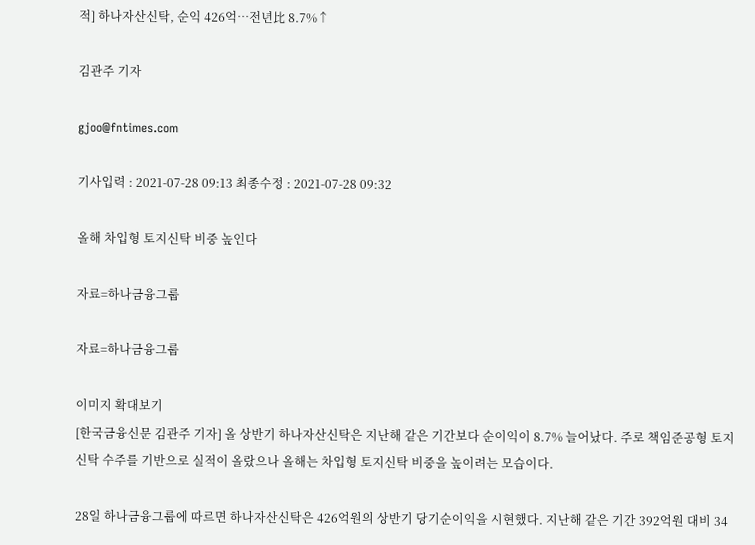적] 하나자산신탁, 순익 426억…전년比 8.7%↑

김관주 기자

gjoo@fntimes.com

기사입력 : 2021-07-28 09:13 최종수정 : 2021-07-28 09:32

올해 차입형 토지신탁 비중 높인다

자료=하나금융그룹

자료=하나금융그룹

이미지 확대보기
[한국금융신문 김관주 기자] 올 상반기 하나자산신탁은 지난해 같은 기간보다 순이익이 8.7% 늘어났다. 주로 책임준공형 토지신탁 수주를 기반으로 실적이 올랐으나 올해는 차입형 토지신탁 비중을 높이려는 모습이다.

28일 하나금융그룹에 따르면 하나자산신탁은 426억원의 상반기 당기순이익을 시현했다. 지난해 같은 기간 392억원 대비 34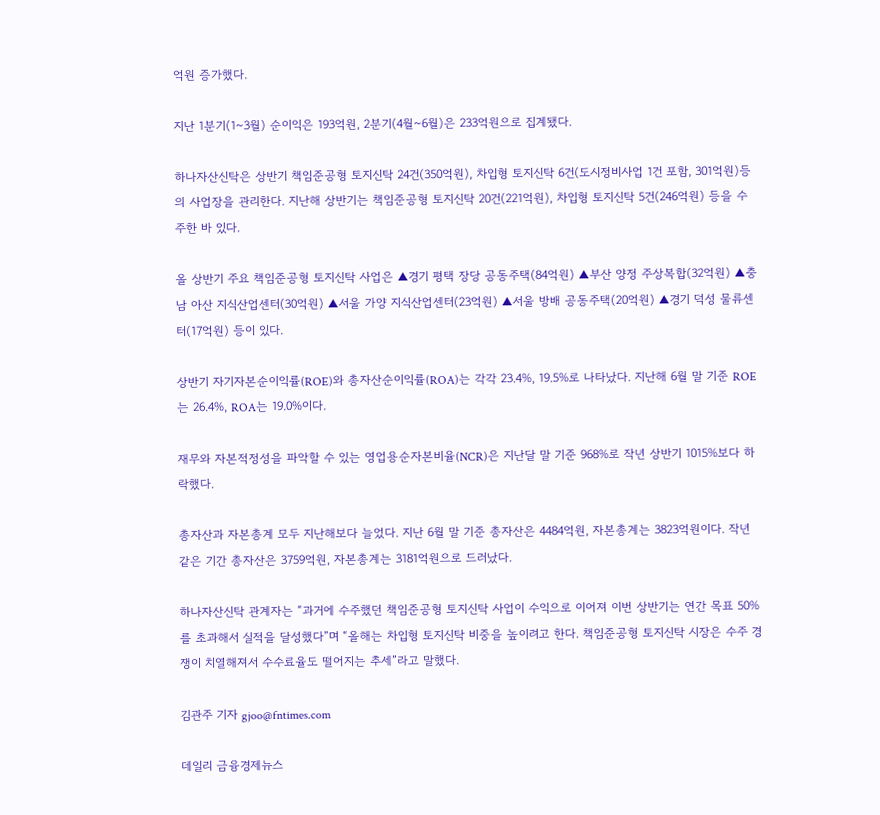억원 증가했다.

지난 1분기(1~3월) 순이익은 193억원, 2분기(4월~6월)은 233억원으로 집계됐다.

하나자산신탁은 상반기 책임준공형 토지신탁 24건(350억원), 차입형 토지신탁 6건(도시정비사업 1건 포함, 301억원)등의 사업장을 관리한다. 지난해 상반기는 책임준공형 토지신탁 20건(221억원), 차입형 토지신탁 5건(246억원) 등을 수주한 바 있다.

올 상반기 주요 책임준공형 토지신탁 사업은 ▲경기 평택 장당 공동주택(84억원) ▲부산 양정 주상복합(32억원) ▲충남 아산 지식산업센터(30억원) ▲서울 가양 지식산업센터(23억원) ▲서울 방배 공동주택(20억원) ▲경기 덕성 물류센터(17억원) 등이 있다.

상반기 자기자본순이익률(ROE)와 총자산순이익률(ROA)는 각각 23.4%, 19.5%로 나타났다. 지난해 6월 말 기준 ROE는 26.4%, ROA는 19.0%이다.

재무와 자본적정성을 파악할 수 있는 영업용순자본비율(NCR)은 지난달 말 기준 968%로 작년 상반기 1015%보다 하락했다.

총자산과 자본총계 모두 지난해보다 늘었다. 지난 6월 말 기준 총자산은 4484억원, 자본총계는 3823억원이다. 작년 같은 기간 총자산은 3759억원, 자본총계는 3181억원으로 드러났다.

하나자산신탁 관계자는 “과거에 수주했던 책임준공형 토지신탁 사업이 수익으로 이어져 이번 상반기는 연간 목표 50%를 초과해서 실적을 달성했다”며 “올해는 차입형 토지신탁 비중을 높이려고 한다. 책임준공형 토지신탁 시장은 수주 경쟁이 치열해져서 수수료율도 떨어지는 추세”라고 말했다.

김관주 기자 gjoo@fntimes.com

데일리 금융경제뉴스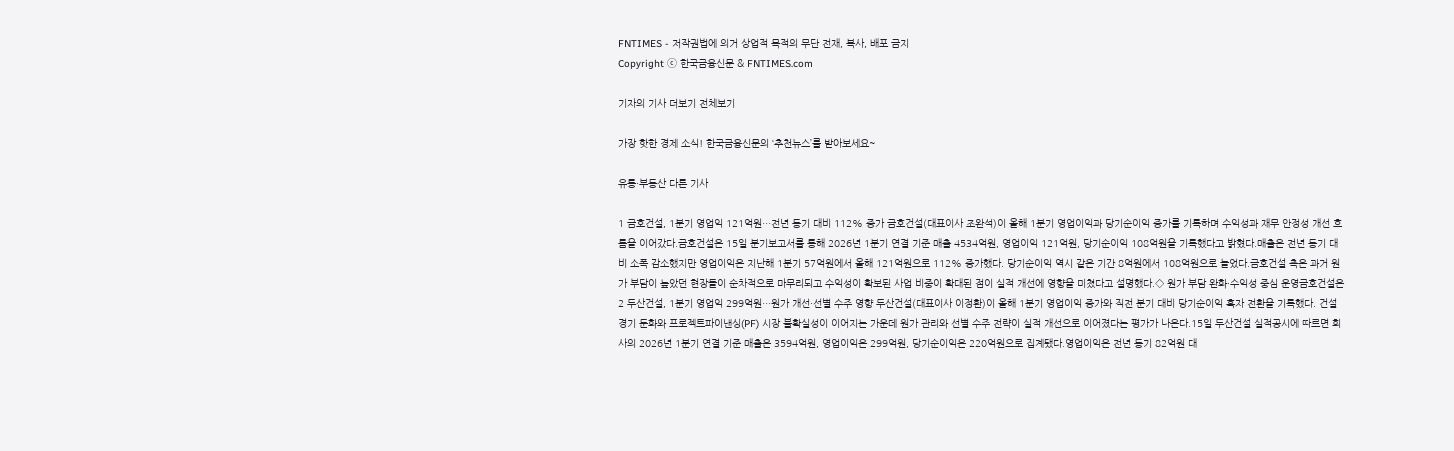FNTIMES - 저작권법에 의거 상업적 목적의 무단 전재, 복사, 배포 금지
Copyright ⓒ 한국금융신문 & FNTIMES.com

기자의 기사 더보기 전체보기

가장 핫한 경제 소식! 한국금융신문의 ‘추천뉴스’를 받아보세요~

유통·부동산 다른 기사

1 금호건설, 1분기 영업익 121억원…전년 동기 대비 112% 증가 금호건설(대표이사 조완석)이 올해 1분기 영업이익과 당기순이익 증가를 기록하며 수익성과 재무 안정성 개선 흐름을 이어갔다.금호건설은 15일 분기보고서를 통해 2026년 1분기 연결 기준 매출 4534억원, 영업이익 121억원, 당기순이익 108억원을 기록했다고 밝혔다.매출은 전년 동기 대비 소폭 감소했지만 영업이익은 지난해 1분기 57억원에서 올해 121억원으로 112% 증가했다. 당기순이익 역시 같은 기간 8억원에서 108억원으로 늘었다.금호건설 측은 과거 원가 부담이 높았던 현장들이 순차적으로 마무리되고 수익성이 확보된 사업 비중이 확대된 점이 실적 개선에 영향을 미쳤다고 설명했다.◇ 원가 부담 완화·수익성 중심 운영금호건설은 2 두산건설, 1분기 영업익 299억원…원가 개선·선별 수주 영향 두산건설(대표이사 이정환)이 올해 1분기 영업이익 증가와 직전 분기 대비 당기순이익 흑자 전환을 기록했다. 건설 경기 둔화와 프로젝트파이낸싱(PF) 시장 불확실성이 이어지는 가운데 원가 관리와 선별 수주 전략이 실적 개선으로 이어졌다는 평가가 나온다.15일 두산건설 실적공시에 따르면 회사의 2026년 1분기 연결 기준 매출은 3594억원, 영업이익은 299억원, 당기순이익은 220억원으로 집계됐다.영업이익은 전년 동기 82억원 대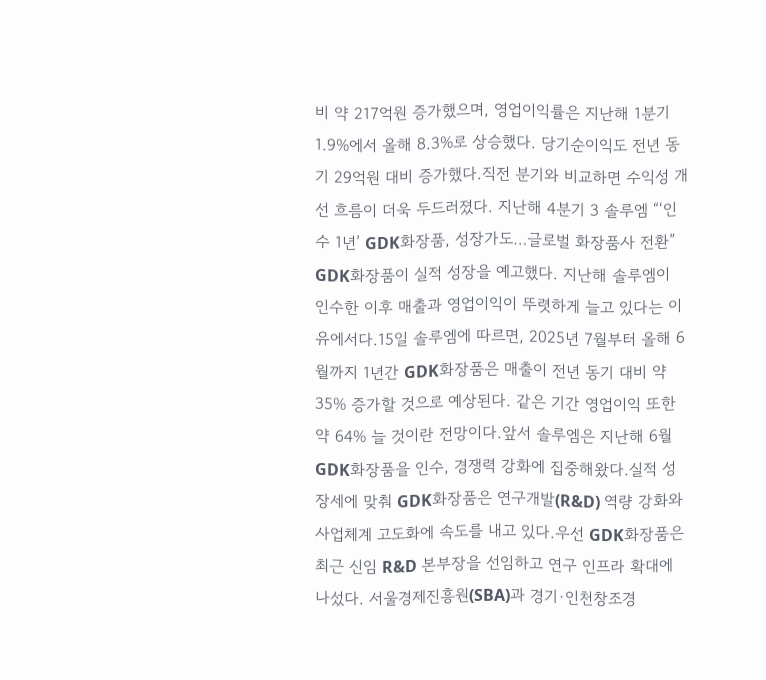비 약 217억원 증가했으며, 영업이익률은 지난해 1분기 1.9%에서 올해 8.3%로 상승했다. 당기순이익도 전년 동기 29억원 대비 증가했다.직전 분기와 비교하면 수익성 개선 흐름이 더욱 두드러졌다. 지난해 4분기 3 솔루엠 “‘인수 1년’ GDK화장품, 성장가도…글로벌 화장품사 전환” GDK화장품이 실적 성장을 예고했다. 지난해 솔루엠이 인수한 이후 매출과 영업이익이 뚜렷하게 늘고 있다는 이유에서다.15일 솔루엠에 따르면, 2025년 7월부터 올해 6월까지 1년간 GDK화장품은 매출이 전년 동기 대비 약 35% 증가할 것으로 예상된다. 같은 기간 영업이익 또한 약 64% 늘 것이란 전망이다.앞서 솔루엠은 지난해 6월 GDK화장품을 인수, 경쟁력 강화에 집중해왔다.실적 성장세에 맞춰 GDK화장품은 연구개발(R&D) 역량 강화와 사업체계 고도화에 속도를 내고 있다.우선 GDK화장품은 최근 신임 R&D 본부장을 선임하고 연구 인프라 확대에 나섰다. 서울경제진흥원(SBA)과 경기·인천창조경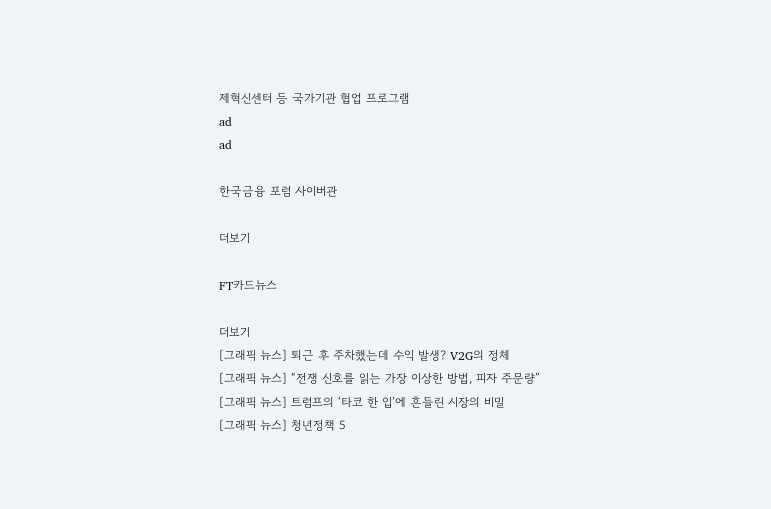제혁신센터 등 국가기관 협업 프로그램
ad
ad

한국금융 포럼 사이버관

더보기

FT카드뉴스

더보기
[그래픽 뉴스] 퇴근 후 주차했는데 수익 발생? V2G의 정체
[그래픽 뉴스] “전쟁 신호를 읽는 가장 이상한 방법, 피자 주문량”
[그래픽 뉴스] 트럼프의 ‘타코 한 입’에 흔들린 시장의 비밀
[그래픽 뉴스] 청년정책 5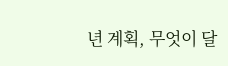년 계획, 무엇이 달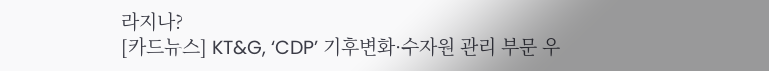라지나?
[카드뉴스] KT&G, ‘CDP’ 기후변화·수자원 관리 부문 우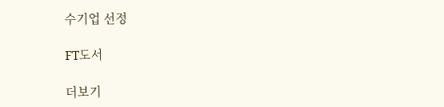수기업 선정

FT도서

더보기